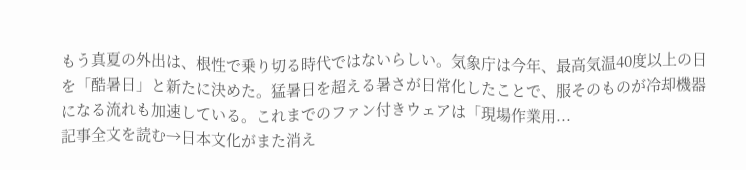もう真夏の外出は、根性で乗り切る時代ではないらしい。気象庁は今年、最高気温40度以上の日を「酷暑日」と新たに決めた。猛暑日を超える暑さが日常化したことで、服そのものが冷却機器になる流れも加速している。これまでのファン付きウェアは「現場作業用...
記事全文を読む→日本文化がまた消え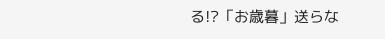る!?「お歳暮」送らな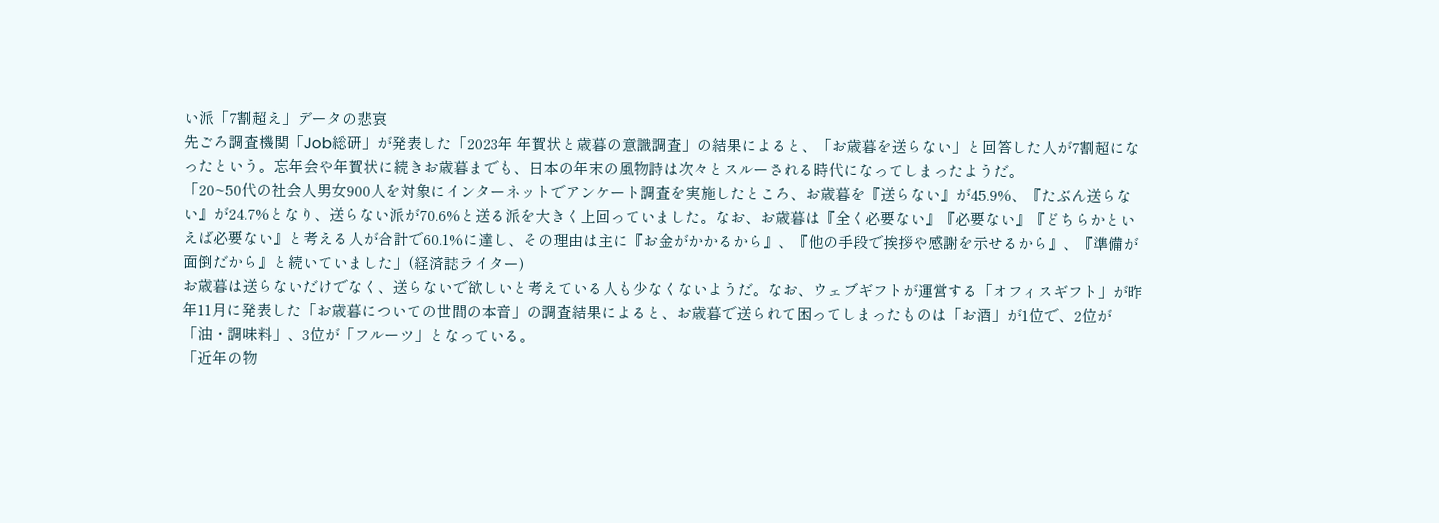い派「7割超え」データの悲哀
先ごろ調査機関「Job総研」が発表した「2023年 年賀状と歳暮の意識調査」の結果によると、「お歳暮を送らない」と回答した人が7割超になったという。忘年会や年賀状に続きお歳暮までも、日本の年末の風物詩は次々とスルーされる時代になってしまったようだ。
「20~50代の社会人男女900人を対象にインターネットでアンケート調査を実施したところ、お歳暮を『送らない』が45.9%、『たぶん送らない』が24.7%となり、送らない派が70.6%と送る派を大きく上回っていました。なお、お歳暮は『全く必要ない』『必要ない』『どちらかといえば必要ない』と考える人が合計で60.1%に達し、その理由は主に『お金がかかるから』、『他の手段で挨拶や感謝を示せるから』、『準備が面倒だから』と続いていました」(経済誌ライター)
お歳暮は送らないだけでなく、送らないで欲しいと考えている人も少なくないようだ。なお、ウェブギフトが運営する「オフィスギフト」が昨年11月に発表した「お歳暮についての世間の本音」の調査結果によると、お歳暮で送られて困ってしまったものは「お酒」が1位で、2位が「油・調味料」、3位が「フルーツ」となっている。
「近年の物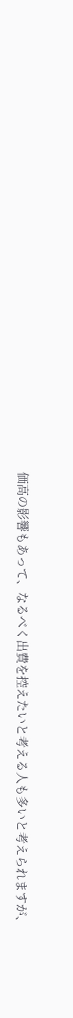価高の影響もあって、なるべく出費を控えたいと考える人も多いと考えられますが、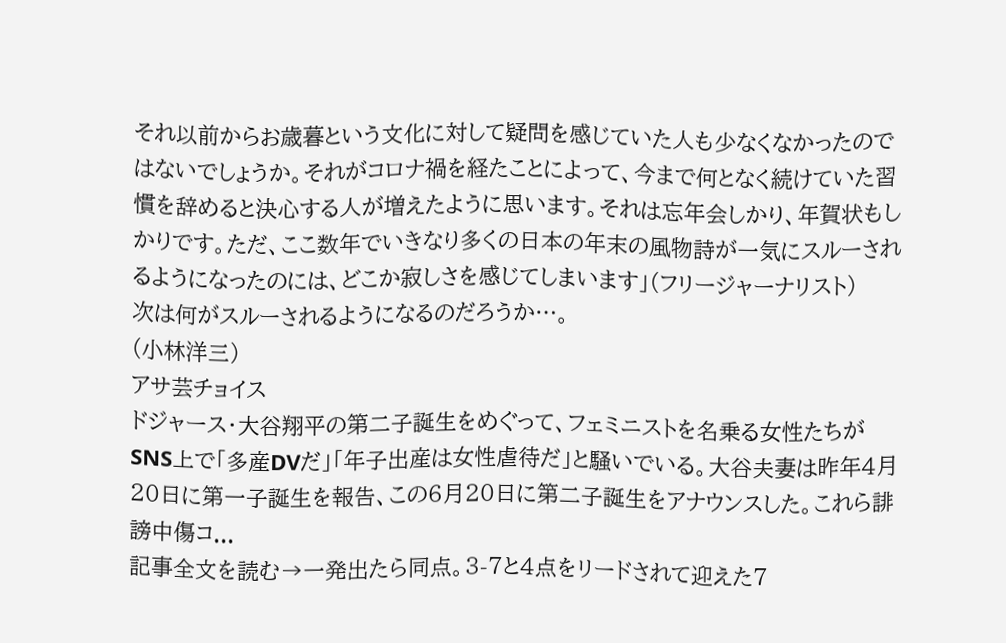それ以前からお歳暮という文化に対して疑問を感じていた人も少なくなかったのではないでしょうか。それがコロナ禍を経たことによって、今まで何となく続けていた習慣を辞めると決心する人が増えたように思います。それは忘年会しかり、年賀状もしかりです。ただ、ここ数年でいきなり多くの日本の年末の風物詩が一気にスルーされるようになったのには、どこか寂しさを感じてしまいます」(フリージャーナリスト)
次は何がスルーされるようになるのだろうか…。
(小林洋三)
アサ芸チョイス
ドジャース・大谷翔平の第二子誕生をめぐって、フェミニストを名乗る女性たちがSNS上で「多産DVだ」「年子出産は女性虐待だ」と騒いでいる。大谷夫妻は昨年4月20日に第一子誕生を報告、この6月20日に第二子誕生をアナウンスした。これら誹謗中傷コ...
記事全文を読む→一発出たら同点。3-7と4点をリードされて迎えた7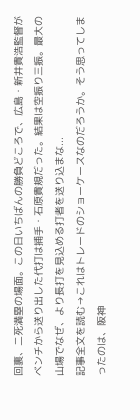回裏、二死満塁の場面。この日いちばんの勝負どころで、広島・新井貴浩監督がベンチから送り出した代打は捕手・石原貴規だった。結果は空振り三振。最大の山場でなぜ、より長打を見込める打者を送り込まな...
記事全文を読む→これはトレードのショーケースなのだろうか。そう思ってしまったのは、阪神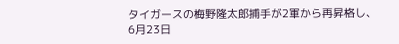タイガースの梅野隆太郎捕手が2軍から再昇格し、6月23日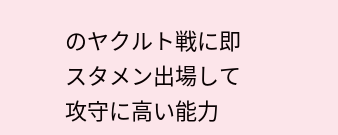のヤクルト戦に即スタメン出場して攻守に高い能力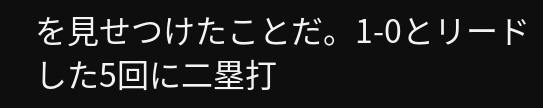を見せつけたことだ。1-0とリードした5回に二塁打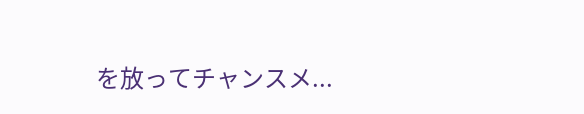を放ってチャンスメ...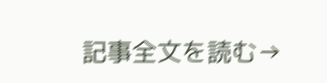記事全文を読む→